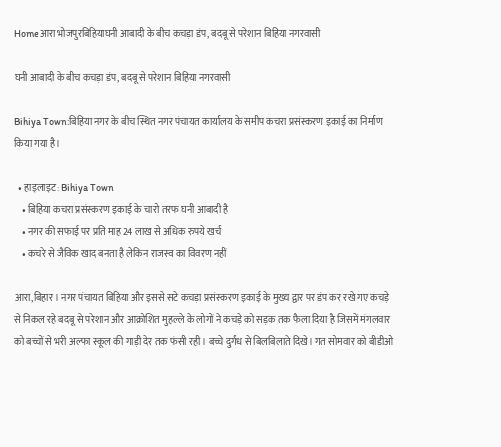Homeआरा भोजपुरबिहियाघनी आबादी के बीच कचड़ा डंप, बदबू से परेशान बिहिया नगरवासी

घनी आबादी के बीच कचड़ा डंप, बदबू से परेशान बिहिया नगरवासी

Bihiya Town:बिहिया नगर के बीच स्थित नगर पंचायत कार्यालय के समीप कचरा प्रसंस्करण इकाई का निर्माण किया गया है।

  • हाइलाइट: Bihiya Town
    • बिहिया कचरा प्रसंस्करण इकाई के चारो तरफ घनी आबादी है
    • नगर की सफाई पर प्रति माह 24 लाख से अधिक रुपये खर्च
    • कचरे से जैविक खाद बनता है लेकिन राजस्व का विवरण नहीं

आरा,बिहार । नगर पंचायत बिहिया और इससे सटे कचड़ा प्रसंस्करण इकाई के मुख्य द्वार पर डंप कर रखे गए कचड़े से निकल रहे बदबू से परेशान और आक्रोशित मुहल्ले के लोगों ने कचड़े को सड़क तक फैला दिया है जिसमें मंगलवार को बच्चों से भरी अल्फा स्कूल की गाड़ी देर तक फंसी रही। बच्चे दुर्गंध से बिलबिलाते दिखे। गत सोमवार को बीडीओ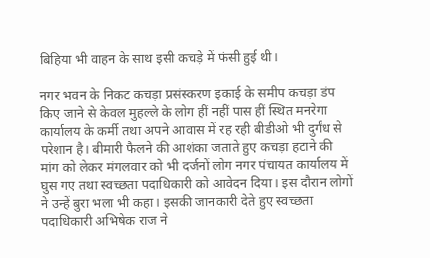बिहिया भी वाहन के साथ इसी कचड़े में फंसी हुई थी।

नगर भवन के निकट कचड़ा प्रसंस्करण इकाई के समीप कचड़ा डंप किए जाने से केवल मुहल्ले के लोग हीं नहीं पास हीं स्थित मनरेगा कार्यालय के कर्मी तथा अपने आवास में रह रही बीडीओ भी दुर्गंध से परेशान है। बीमारी फैलने की आशंका जताते हुए कचड़ा हटाने की मांग को लेकर मंगलवार को भी दर्जनों लोग नगर पंचायत कार्यालय में घुस गए तथा स्वच्छता पदाधिकारी को आवेदन दिया। इस दौरान लोगों ने उन्हें बुरा भला भी कहा। इसकी जानकारी देते हुए स्वच्छता पदाधिकारी अभिषेक राज ने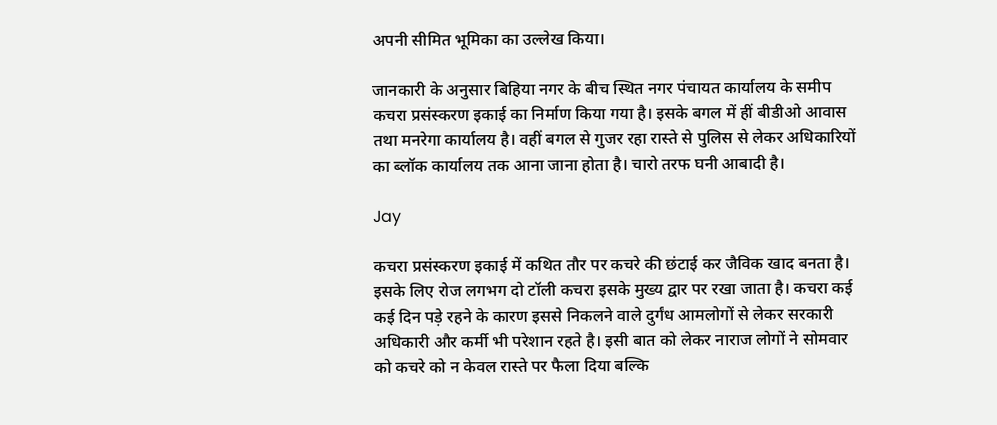अपनी सीमित भूमिका का उल्लेख किया।

जानकारी के अनुसार बिहिया नगर के बीच स्थित नगर पंचायत कार्यालय के समीप कचरा प्रसंस्करण इकाई का निर्माण किया गया है। इसके बगल में हीं बीडीओ आवास तथा मनरेगा कार्यालय है। वहीं बगल से गुजर रहा रास्ते से पुलिस से लेकर अधिकारियों का ब्लॉक कार्यालय तक आना जाना होता है। चारो तरफ घनी आबादी है।

Jay

कचरा प्रसंस्करण इकाई में कथित तौर पर कचरे की छंटाई कर जैविक खाद बनता है। इसके लिए रोज लगभग दो टॉली कचरा इसके मुख्य द्वार पर रखा जाता है। कचरा कई कई दिन पड़े रहने के कारण इससे निकलने वाले दुर्गंध आमलोगों से लेकर सरकारी अधिकारी और कर्मी भी परेशान रहते है। इसी बात को लेकर नाराज लोगों ने सोमवार को कचरे को न केवल रास्ते पर फैला दिया बल्कि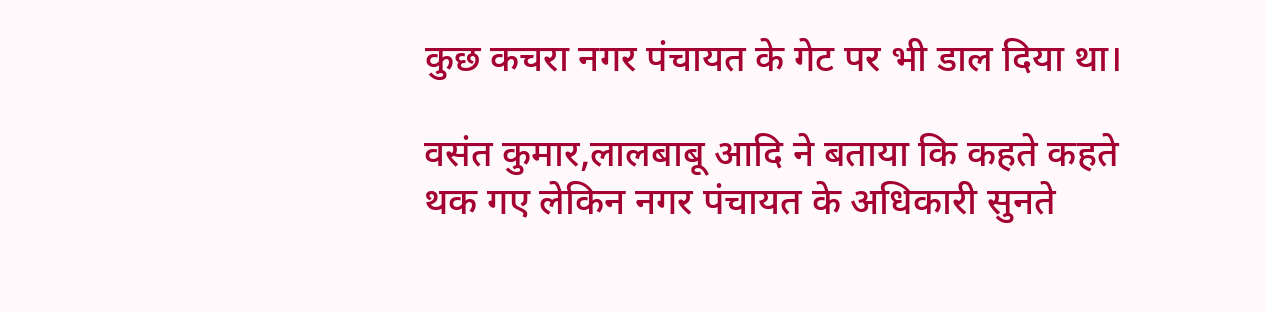कुछ कचरा नगर पंचायत के गेट पर भी डाल दिया था।

वसंत कुमार,लालबाबू आदि ने बताया कि कहते कहते थक गए लेकिन नगर पंचायत के अधिकारी सुनते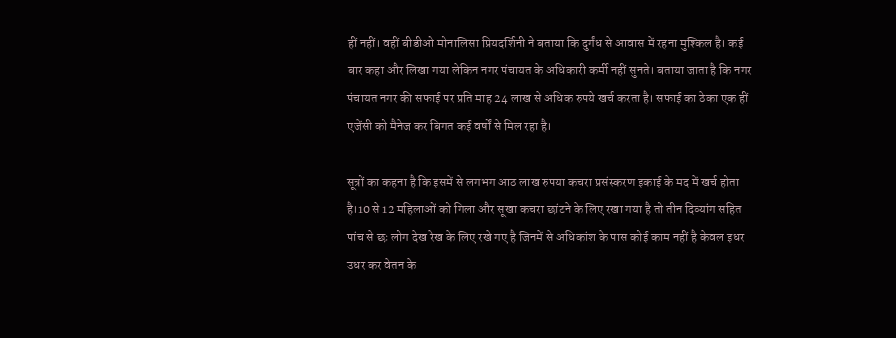हीं नहीं। वहीं बीडीओ मोनालिसा प्रियदर्शिनी ने बताया कि दुर्गंध से आवास में रहना मुश्किल है। कई बार कहा और लिखा गया लेकिन नगर पंचायत के अधिकारी कर्मी नहीं सुनते। बताया जाता है कि नगर पंचायत नगर की सफाई पर प्रति माह 24 लाख से अधिक रुपये खर्च करता है। सफाई का ठेका एक हीं एजेंसी को मैनेज कर बिगत कई वर्षों से मिल रहा है।

सूत्रों का कहना है कि इसमें से लगभग आठ लाख रुपया कचरा प्रसंस्करण इकाई के मद में खर्च होता है।10 से 12 महिलाओं को गिला और सूखा कचरा छांटने के लिए रखा गया है तो तीन दिव्यांग सहित पांच से छः लोग देख रेख के लिए रखे गए है जिनमें से अधिकांश के पास कोई काम नहीं है केवल इधर उधर कर वेतन के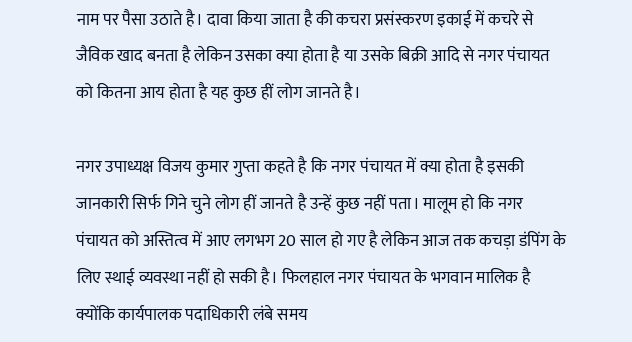नाम पर पैसा उठाते है। दावा किया जाता है की कचरा प्रसंस्करण इकाई में कचरे से जैविक खाद बनता है लेकिन उसका क्या होता है या उसके बिक्री आदि से नगर पंचायत को कितना आय होता है यह कुछ हीं लोग जानते है।

नगर उपाध्यक्ष विजय कुमार गुप्ता कहते है कि नगर पंचायत में क्या होता है इसकी जानकारी सिर्फ गिने चुने लोग हीं जानते है उन्हें कुछ नहीं पता। मालूम हो कि नगर पंचायत को अस्तित्व में आए लगभग 20 साल हो गए है लेकिन आज तक कचड़ा डंपिंग के लिए स्थाई व्यवस्था नहीं हो सकी है। फिलहाल नगर पंचायत के भगवान मालिक है क्योंकि कार्यपालक पदाधिकारी लंबे समय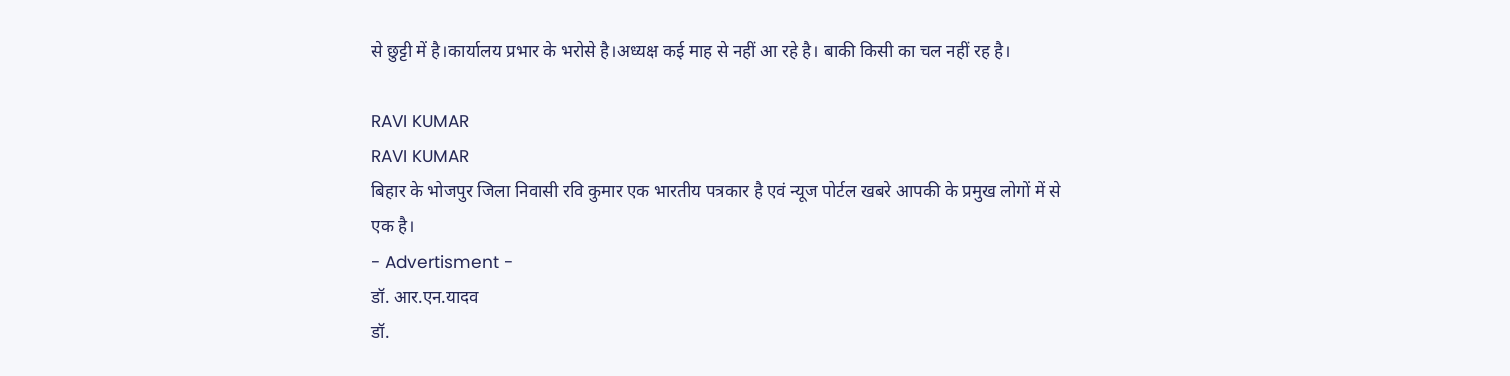से छुट्टी में है।कार्यालय प्रभार के भरोसे है।अध्यक्ष कई माह से नहीं आ रहे है। बाकी किसी का चल नहीं रह है।

RAVI KUMAR
RAVI KUMAR
बिहार के भोजपुर जिला निवासी रवि कुमार एक भारतीय पत्रकार है एवं न्यूज पोर्टल खबरे आपकी के प्रमुख लोगों में से एक है।
- Advertisment -
डॉ. आर.एन.यादव
डॉ.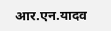आर.एन.यादव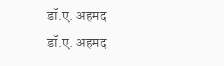डॉ.ए. अहमद
डॉ.ए. अहमद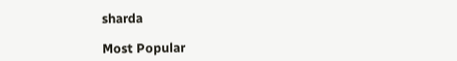sharda

Most Popular